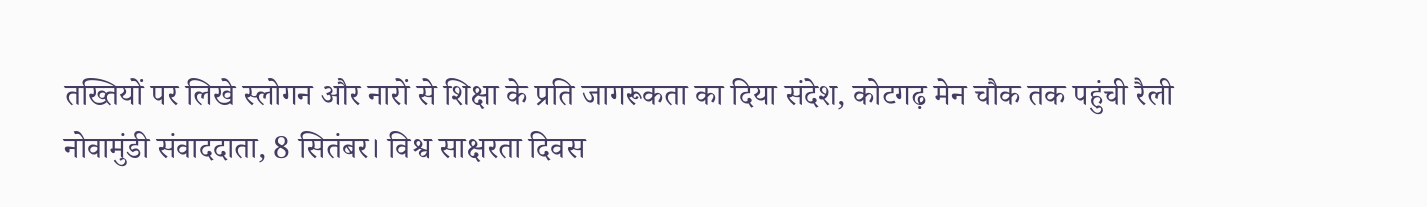तख्तियों पर लिखे स्लोगन और नारों से शिक्षा के प्रति जागरूकता का दिया संदेश, कोटगढ़ मेन चौक तक पहुंची रैली
नोवामुंडी संवाददाता, 8 सितंबर। विश्व साक्षरता दिवस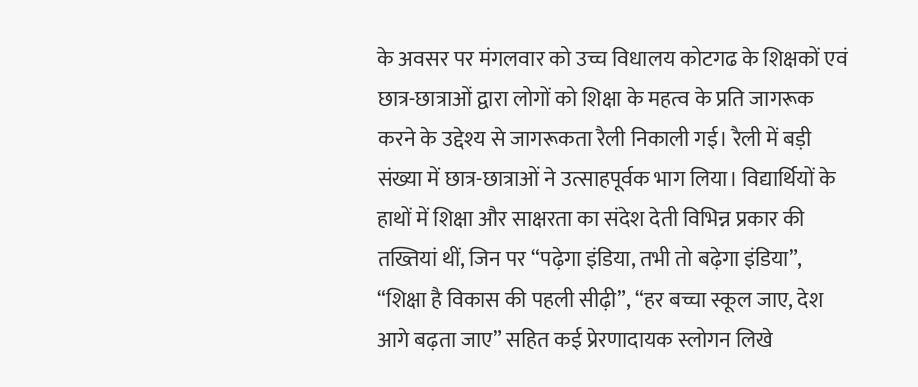के अवसर पर मंगलवार को उच्च विधालय कोटगढ के शिक्षकों एवं छात्र-छात्राओं द्वारा लोगों को शिक्षा के महत्व के प्रति जागरूक करने के उद्देश्य से जागरूकता रैली निकाली गई। रैली में बड़ी संख्या में छात्र-छात्राओं ने उत्साहपूर्वक भाग लिया। विद्यार्थियों के हाथों में शिक्षा और साक्षरता का संदेश देती विभिन्न प्रकार की तख्तियां थीं, जिन पर “पढ़ेगा इंडिया, तभी तो बढ़ेगा इंडिया”, “शिक्षा है विकास की पहली सीढ़ी”, “हर बच्चा स्कूल जाए, देश आगे बढ़ता जाए” सहित कई प्रेरणादायक स्लोगन लिखे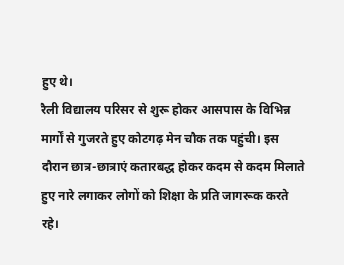हुए थे।
रैली विद्यालय परिसर से शुरू होकर आसपास के विभिन्न मार्गों से गुजरते हुए कोटगढ़ मेन चौक तक पहुंची। इस दौरान छात्र-छात्राएं कतारबद्ध होकर कदम से कदम मिलाते हुए नारे लगाकर लोगों को शिक्षा के प्रति जागरूक करते रहे।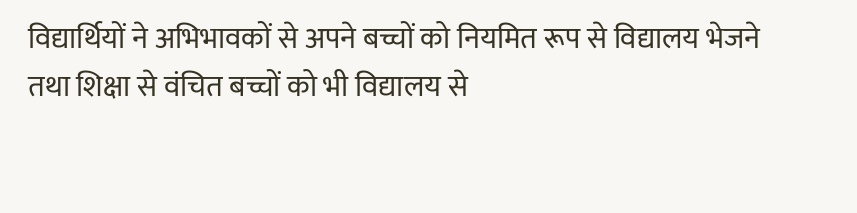विद्यार्थियों ने अभिभावकों से अपने बच्चों को नियमित रूप से विद्यालय भेजने तथा शिक्षा से वंचित बच्चों को भी विद्यालय से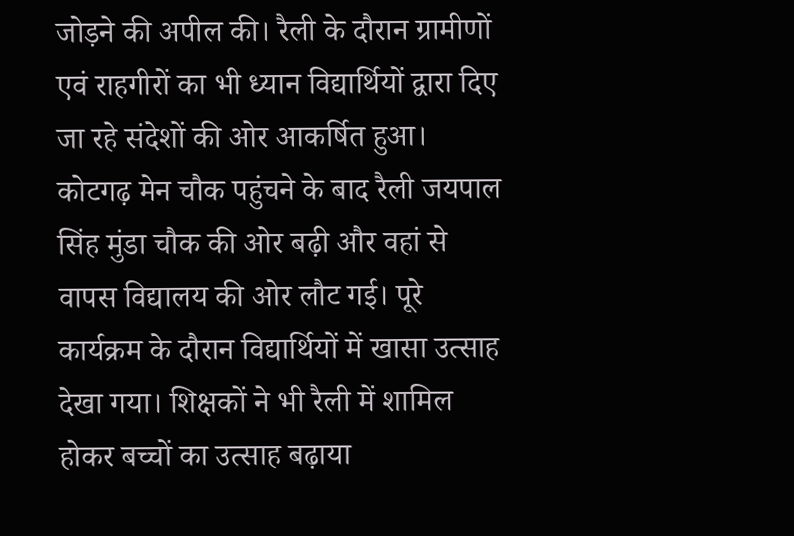जोड़ने की अपील की। रैली के दौरान ग्रामीणों एवं राहगीरों का भी ध्यान विद्यार्थियों द्वारा दिए जा रहे संदेशों की ओर आकर्षित हुआ।
कोटगढ़ मेन चौक पहुंचने के बाद रैली जयपाल सिंह मुंडा चौक की ओर बढ़ी और वहां से वापस विद्यालय की ओर लौट गई। पूरे कार्यक्रम के दौरान विद्यार्थियों में खासा उत्साह देखा गया। शिक्षकों ने भी रैली में शामिल होकर बच्चों का उत्साह बढ़ाया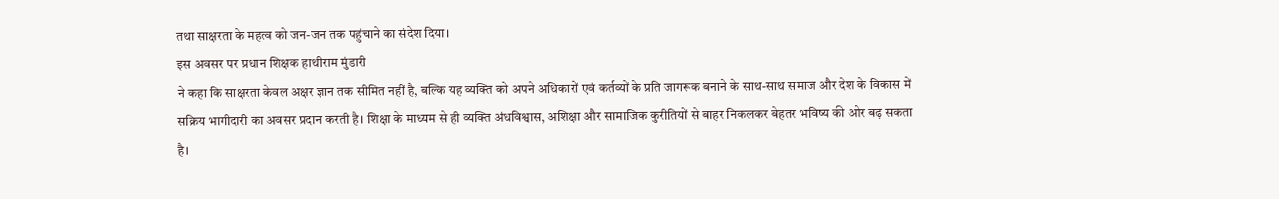तथा साक्षरता के महत्व को जन-जन तक पहुंचाने का संदेश दिया।
इस अवसर पर प्रधान शिक्षक हाथीराम मुंडारी
ने कहा कि साक्षरता केवल अक्षर ज्ञान तक सीमित नहीं है, बल्कि यह व्यक्ति को अपने अधिकारों एवं कर्तव्यों के प्रति जागरूक बनाने के साथ-साथ समाज और देश के विकास में सक्रिय भागीदारी का अवसर प्रदान करती है। शिक्षा के माध्यम से ही व्यक्ति अंधविश्वास, अशिक्षा और सामाजिक कुरीतियों से बाहर निकलकर बेहतर भविष्य की ओर बढ़ सकता है।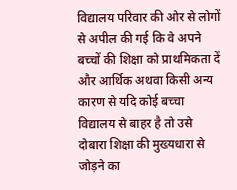विद्यालय परिवार की ओर से लोगों से अपील की गई कि वे अपने बच्चों की शिक्षा को प्राथमिकता दें और आर्थिक अथवा किसी अन्य कारण से यदि कोई बच्चा विद्यालय से बाहर है तो उसे दोबारा शिक्षा की मुख्यधारा से जोड़ने का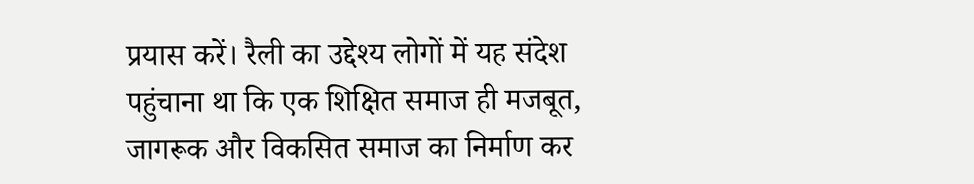प्रयास करें। रैली का उद्देश्य लोगों में यह संदेश पहुंचाना था कि एक शिक्षित समाज ही मजबूत, जागरूक और विकसित समाज का निर्माण कर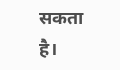सकता है।